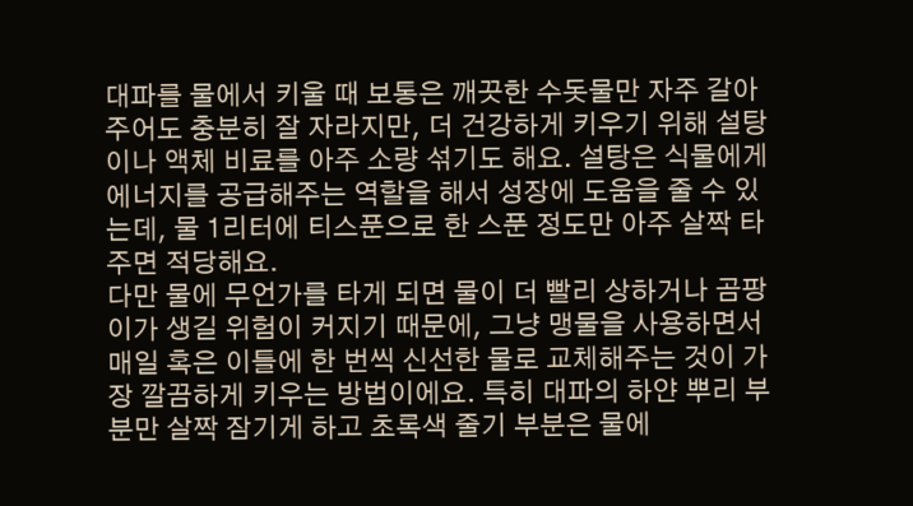대파를 물에서 키울 때 보통은 깨끗한 수돗물만 자주 갈아주어도 충분히 잘 자라지만, 더 건강하게 키우기 위해 설탕이나 액체 비료를 아주 소량 섞기도 해요. 설탕은 식물에게 에너지를 공급해주는 역할을 해서 성장에 도움을 줄 수 있는데, 물 1리터에 티스푼으로 한 스푼 정도만 아주 살짝 타주면 적당해요.
다만 물에 무언가를 타게 되면 물이 더 빨리 상하거나 곰팡이가 생길 위험이 커지기 때문에, 그냥 맹물을 사용하면서 매일 혹은 이틀에 한 번씩 신선한 물로 교체해주는 것이 가장 깔끔하게 키우는 방법이에요. 특히 대파의 하얀 뿌리 부분만 살짝 잠기게 하고 초록색 줄기 부분은 물에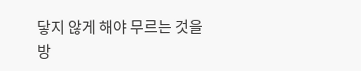닿지 않게 해야 무르는 것을 방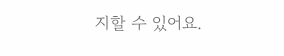지할 수 있어요.